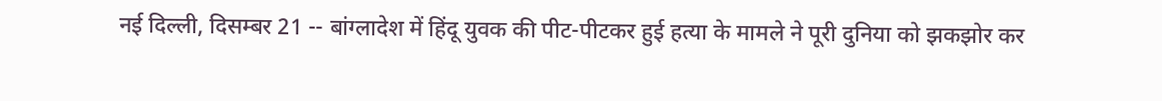नई दिल्ली, दिसम्बर 21 -- बांग्लादेश में हिंदू युवक की पीट-पीटकर हुई हत्या के मामले ने पूरी दुनिया को झकझोर कर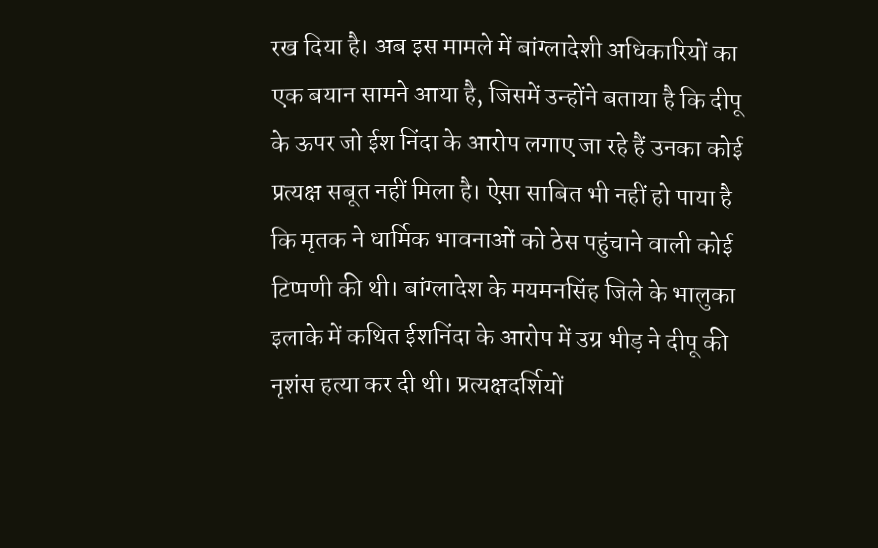रख दिया है। अब इस मामले में बांग्लादेशी अधिकारियों का एक बयान सामने आया है, जिसमें उन्होंने बताया है कि दीपू के ऊपर जो ईश निंदा के आरोप लगाए जा रहे हैं उनका कोई प्रत्यक्ष सबूत नहीं मिला है। ऐसा साबित भी नहीं हो पाया है कि मृतक ने धार्मिक भावनाओं को ठेस पहुंचाने वाली कोई टिप्पणी की थी। बांग्लादेश के मयमनसिंह जिले के भालुका इलाके में कथित ईशनिंदा के आरोप में उग्र भीड़ ने दीपू की नृशंस हत्या कर दी थी। प्रत्यक्षदर्शियों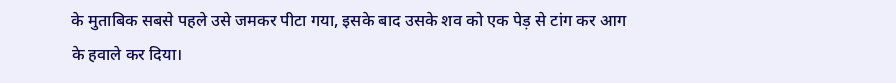के मुताबिक सबसे पहले उसे जमकर पीटा गया, इसके बाद उसके शव को एक पेड़ से टांग कर आग के हवाले कर दिया।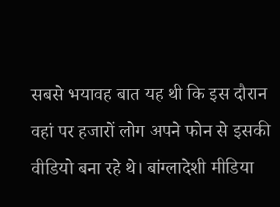सबसे भयावह बात यह थी कि इस दौरान वहां पर हजारों लोग अपने फोन से इसकी वीडियो बना रहे थे। बांग्लादेशी मीडिया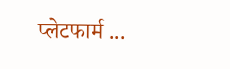प्लेटफार्म ...